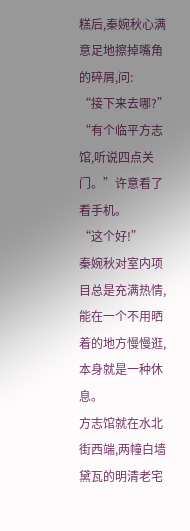糕后,秦婉秋心满意足地擦掉嘴角的碎屑,问:
“接下来去哪?”
“有个临平方志馆,听说四点关门。”许意看了看手机。
“这个好!”
秦婉秋对室内项目总是充满热情,能在一个不用晒着的地方慢慢逛,本身就是一种休息。
方志馆就在水北街西端,两幢白墙黛瓦的明清老宅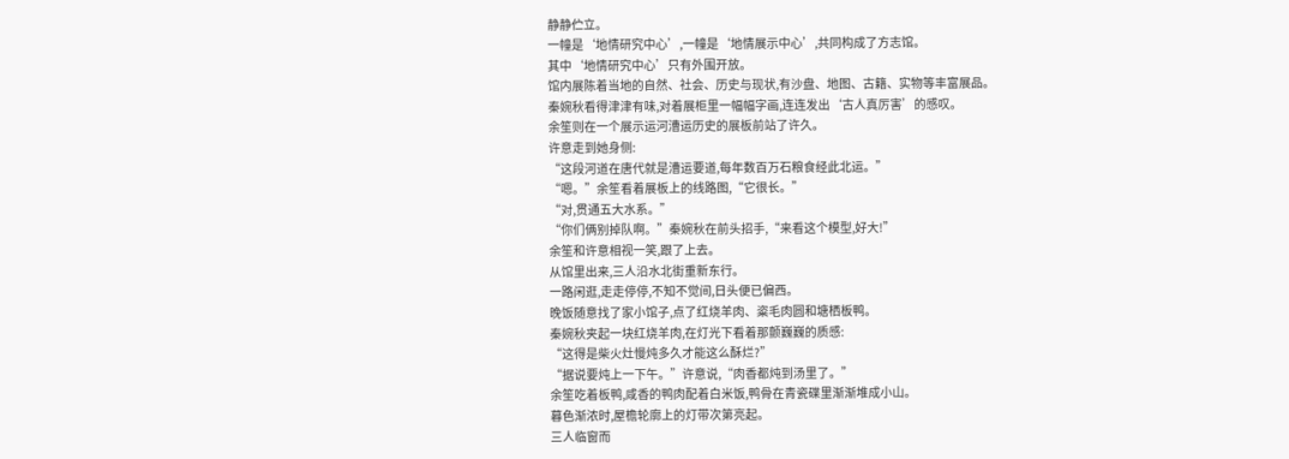静静伫立。
一幢是‘地情研究中心’,一幢是‘地情展示中心’,共同构成了方志馆。
其中‘地情研究中心’只有外围开放。
馆内展陈着当地的自然、社会、历史与现状,有沙盘、地图、古籍、实物等丰富展品。
秦婉秋看得津津有味,对着展柜里一幅幅字画,连连发出‘古人真厉害’的感叹。
余笙则在一个展示运河漕运历史的展板前站了许久。
许意走到她身侧:
“这段河道在唐代就是漕运要道,每年数百万石粮食经此北运。”
“嗯。”余笙看着展板上的线路图,“它很长。”
“对,贯通五大水系。”
“你们俩别掉队啊。”秦婉秋在前头招手,“来看这个模型,好大!”
余笙和许意相视一笑,跟了上去。
从馆里出来,三人沿水北街重新东行。
一路闲逛,走走停停,不知不觉间,日头便已偏西。
晚饭随意找了家小馆子,点了红烧羊肉、粢毛肉圆和塘栖板鸭。
秦婉秋夹起一块红烧羊肉,在灯光下看着那颤巍巍的质感:
“这得是柴火灶慢炖多久才能这么酥烂?”
“据说要炖上一下午。”许意说,“肉香都炖到汤里了。”
余笙吃着板鸭,咸香的鸭肉配着白米饭,鸭骨在青瓷碟里渐渐堆成小山。
暮色渐浓时,屋檐轮廓上的灯带次第亮起。
三人临窗而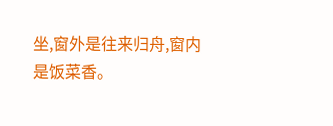坐,窗外是往来归舟,窗内是饭菜香。